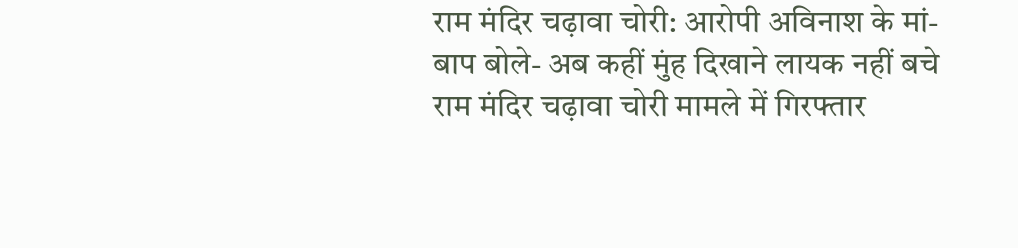राम मंदिर चढ़ावा चोरी: आरोपी अविनाश के मां-बाप बोले- अब कहीं मुंह दिखाने लायक नहीं बचे
राम मंदिर चढ़ावा चोरी मामले में गिरफ्तार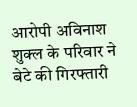आरोपी अविनाश शुक्ल के परिवार ने बेटे की गिरफ्तारी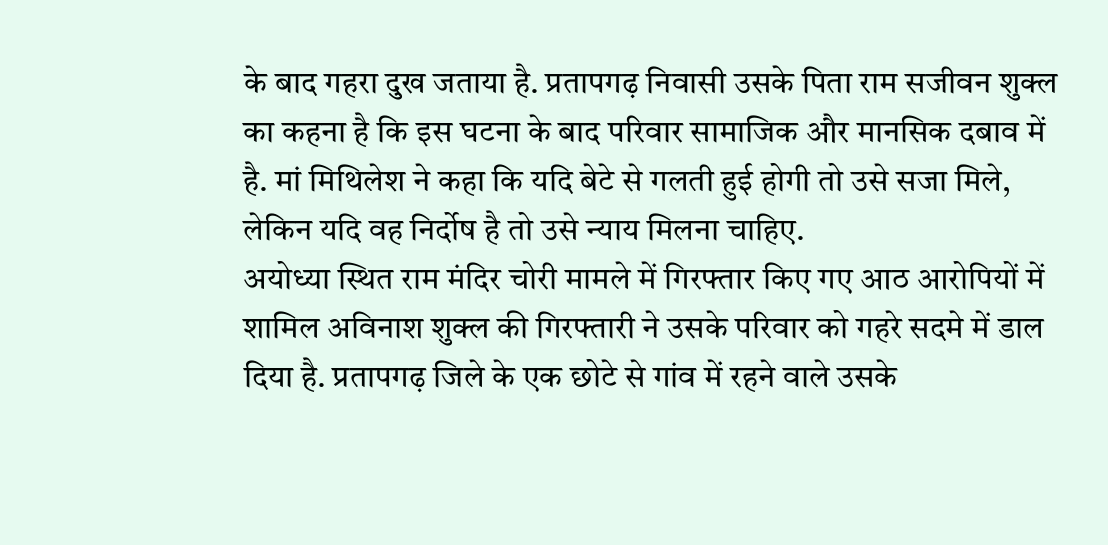के बाद गहरा दुख जताया है. प्रतापगढ़ निवासी उसके पिता राम सजीवन शुक्ल का कहना है कि इस घटना के बाद परिवार सामाजिक और मानसिक दबाव में है. मां मिथिलेश ने कहा कि यदि बेटे से गलती हुई होगी तो उसे सजा मिले, लेकिन यदि वह निर्दोष है तो उसे न्याय मिलना चाहिए.
अयोध्या स्थित राम मंदिर चोरी मामले में गिरफ्तार किए गए आठ आरोपियों में शामिल अविनाश शुक्ल की गिरफ्तारी ने उसके परिवार को गहरे सदमे में डाल दिया है. प्रतापगढ़ जिले के एक छोटे से गांव में रहने वाले उसके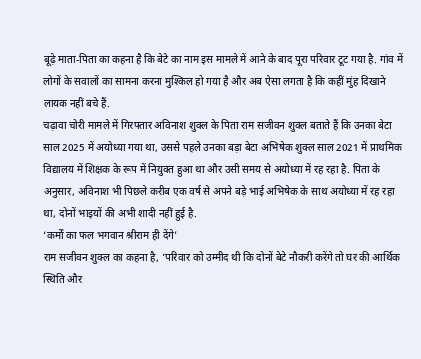बूढ़े माता-पिता का कहना है कि बेटे का नाम इस मामले में आने के बाद पूरा परिवार टूट गया है. गांव में लोगों के सवालों का सामना करना मुश्किल हो गया है और अब ऐसा लगता है कि कहीं मुंह दिखाने लायक नहीं बचे हैं.
चढ़ावा चोरी मामले में गिरफ्तार अविनाश शुक्ल के पिता राम सजीवन शुक्ल बताते हैं कि उनका बेटा साल 2025 में अयोध्या गया था, उससे पहले उनका बड़ा बेटा अभिषेक शुक्ल साल 2021 में प्राथमिक विद्यालय में शिक्षक के रूप में नियुक्त हुआ था और उसी समय से अयोध्या में रह रहा है. पिता के अनुसार, अविनाश भी पिछले करीब एक वर्ष से अपने बड़े भाई अभिषेक के साथ अयोध्या में रह रहा था, दोनों भाइयों की अभी शादी नहीं हुई है.
‘कर्मों का फल भगवान श्रीराम ही देंगे’
राम सजीवन शुक्ल का कहना है, ‘परिवार को उम्मीद थी कि दोनों बेटे नौकरी करेंगे तो घर की आर्थिक स्थिति और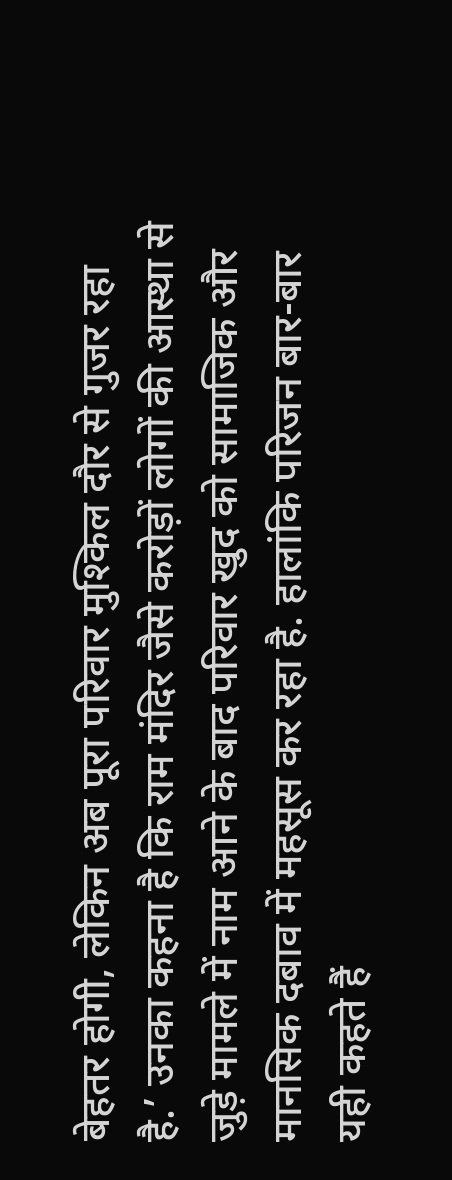बेहतर होगी, लेकिन अब पूरा परिवार मुश्किल दौर से गुजर रहा है.’ उनका कहना है कि राम मंदिर जैसे करोड़ों लोगों की आस्था से जुड़े मामले में नाम आने के बाद परिवार खुद को सामाजिक और मानसिक दबाव में महसूस कर रहा है. हालांकि परिजन बार-बार यही कहते हैं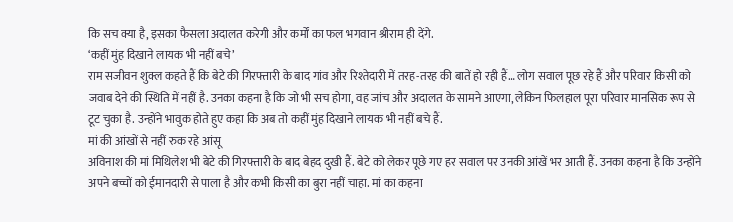कि सच क्या है, इसका फैसला अदालत करेगी और कर्मों का फल भगवान श्रीराम ही देंगे.
‘कहीं मुंह दिखाने लायक भी नहीं बचे’
राम सजीवन शुक्ल कहते हैं कि बेटे की गिरफ्तारी के बाद गांव और रिश्तेदारी में तरह-तरह की बातें हो रही हैं… लोग सवाल पूछ रहे हैं और परिवार किसी को जवाब देने की स्थिति में नहीं है. उनका कहना है कि जो भी सच होगा, वह जांच और अदालत के सामने आएगा, लेकिन फिलहाल पूरा परिवार मानसिक रूप से टूट चुका है. उन्होंने भावुक होते हुए कहा कि अब तो कहीं मुंह दिखाने लायक भी नहीं बचे हैं.
मां की आंखों से नहीं रुक रहे आंसू
अविनाश की मां मिथिलेश भी बेटे की गिरफ्तारी के बाद बेहद दुखी हैं. बेटे को लेकर पूछे गए हर सवाल पर उनकी आंखें भर आती हैं. उनका कहना है कि उन्होंने अपने बच्चों को ईमानदारी से पाला है और कभी किसी का बुरा नहीं चाहा. मां का कहना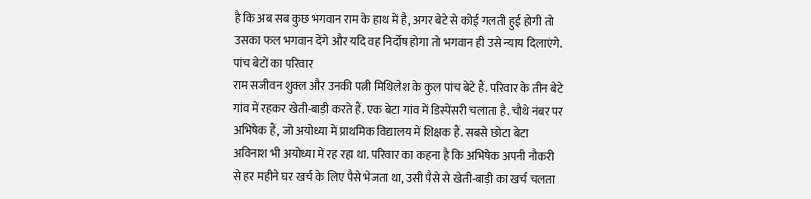है कि अब सब कुछ भगवान राम के हाथ में है, अगर बेटे से कोई गलती हुई होगी तो उसका फल भगवान देंगे और यदि वह निर्दोष होगा तो भगवान ही उसे न्याय दिलाएंगे.
पांच बेटों का परिवार
राम सजीवन शुक्ल और उनकी पत्नी मिथिलेश के कुल पांच बेटे हैं. परिवार के तीन बेटे गांव में रहकर खेती-बाड़ी करते हैं. एक बेटा गांव में डिस्पेंसरी चलाता है. चौथे नंबर पर अभिषेक हैं, जो अयोध्या में प्राथमिक विद्यालय में शिक्षक हैं. सबसे छोटा बेटा अविनाश भी अयोध्या में रह रहा था. परिवार का कहना है कि अभिषेक अपनी नौकरी से हर महीने घर खर्च के लिए पैसे भेजता था, उसी पैसे से खेती-बाड़ी का खर्च चलता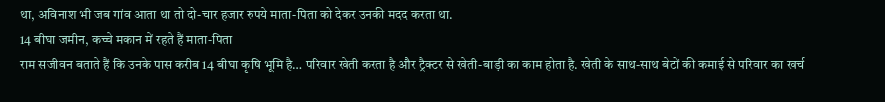था, अविनाश भी जब गांव आता था तो दो-चार हजार रुपये माता-पिता को देकर उनकी मदद करता था.
14 बीघा जमीन, कच्चे मकान में रहते हैं माता-पिता
राम सजीवन बताते हैं कि उनके पास करीब 14 बीघा कृषि भूमि है… परिवार खेती करता है और ट्रैक्टर से खेती-बाड़ी का काम होता है. खेती के साथ-साथ बेटों की कमाई से परिवार का खर्च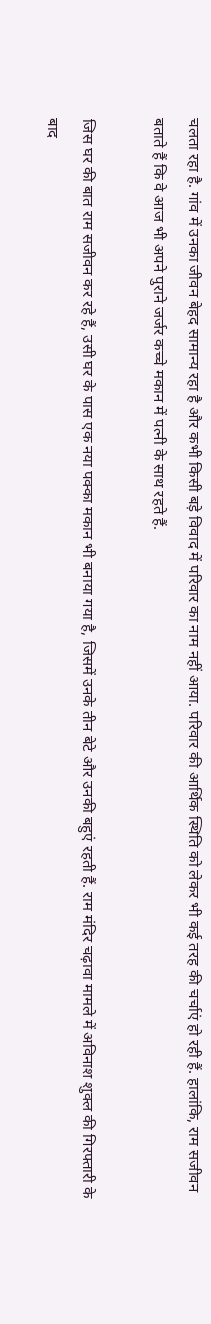चलता रहा है. गांव में उनका जीवन बेहद सामान्य रहा है और कभी किसी बड़े विवाद में परिवार का नाम नहीं आया. परिवार की आर्थिक स्थिति को लेकर भी कई तरह की चर्चाएं हो रही हैं. हालांकि, राम सजीवन बताते हैं कि वे आज भी अपने पुराने जर्जर कच्चे मकान में पत्नी के साथ रहते हैं.

जिस घर की बात राम सजीवन कर रहे हैं, उसी घर के पास एक नया पक्का मकान भी बनाया गया है, जिसमें उनके तीन बेटे और उनकी बहुएं रहती हैं. राम मंदिर चढ़ावा मामले में अविनाश शुक्ल की गिरफ्तारी के बाद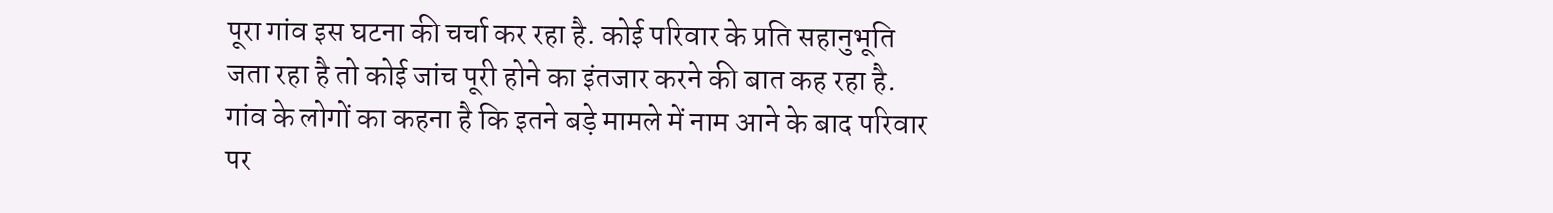पूरा गांव इस घटना की चर्चा कर रहा है. कोई परिवार के प्रति सहानुभूति जता रहा है तो कोई जांच पूरी होने का इंतजार करने की बात कह रहा है. गांव के लोगों का कहना है कि इतने बड़े मामले में नाम आने के बाद परिवार पर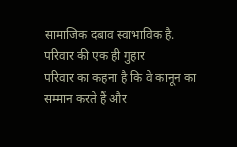सामाजिक दबाव स्वाभाविक है.
परिवार की एक ही गुहार
परिवार का कहना है कि वे कानून का सम्मान करते हैं और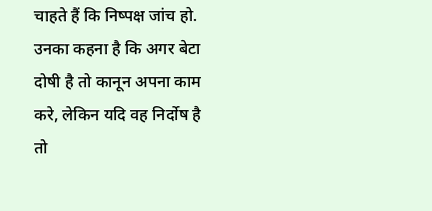चाहते हैं कि निष्पक्ष जांच हो. उनका कहना है कि अगर बेटा दोषी है तो कानून अपना काम करे, लेकिन यदि वह निर्दोष है तो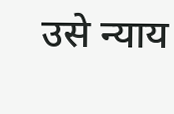उसे न्याय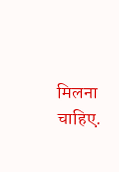मिलना चाहिए.